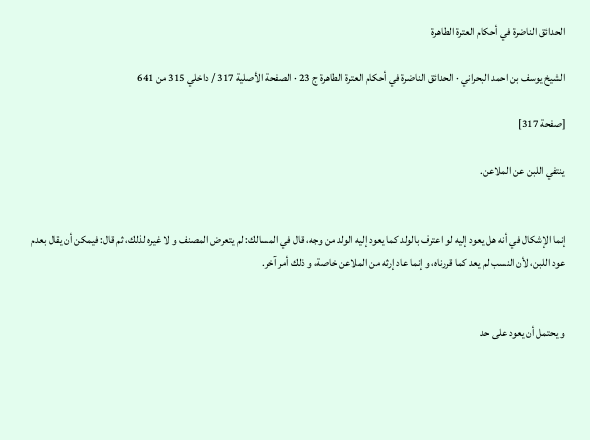الحدائق الناضرة في أحكام العترة الطاهرة

الشيخ يوسف بن احمد البحراني · الحدائق الناضرة في أحكام العترة الطاهرة ج 23 · الصفحة الأصلية 317 / داخلي 315 من 641

[صفحة 317]

ينتفي اللبن عن الملاعن.


إنما الإشكال في أنه هل يعود إليه لو اعترف بالولد كما يعود إليه الولد من وجه، قال في المسالك: لم يتعرض المصنف و لا غيره لذلك، ثم قال: فيمكن أن يقال بعدم عود اللبن، لأن النسب لم يعد كما قررناه، و إنما عاد إرثه من الملاعن خاصة، و ذلك أمر آخر.


و يحتمل أن يعود على حد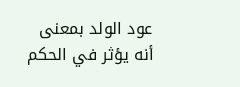عود الولد بمعنى أنه يؤثر في الحكم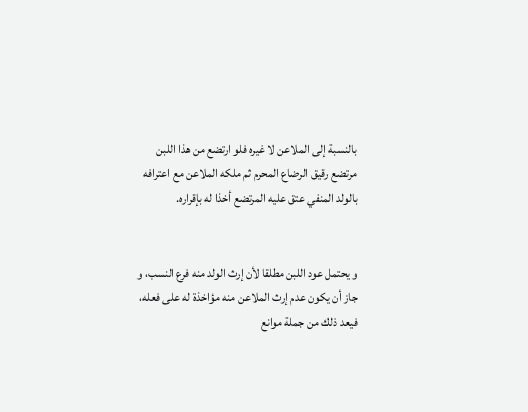بالنسبة إلى الملاعن لا غيره فلو ارتضع من هذا اللبن مرتضع رقيق الرضاع المحرم ثم ملكه الملاعن مع اعترافه بالولد المنفي عتق عليه المرتضع أخذا له بإقراره.


و يحتمل عود اللبن مطلقا لأن إرث الولد منه فرع النسب، و جاز أن يكون عدم إرث الملاعن منه مؤاخذة له على فعله، فيعد ذلك من جملة موانع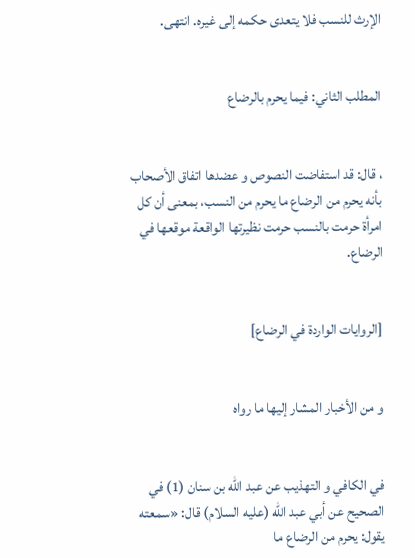الإرث للنسب فلا يتعدى حكمه إلى غيره. انتهى.


المطلب الثاني: فيما يحرم بالرضاع


، قال: قد استفاضت النصوص و عضدها اتفاق الأصحاب بأنه يحرم من الرضاع ما يحرم من النسب، بمعنى أن كل امرأة حرمت بالنسب حرمت نظيرتها الواقعة موقعها في الرضاع.


[الروايات الواردة في الرضاع]


و من الأخبار المشار إليها ما رواه


في الكافي و التهذيب عن عبد الله بن سنان (1) في الصحيح عن أبي عبد الله (عليه السلام) قال: «سمعته يقول: يحرم من الرضاع ما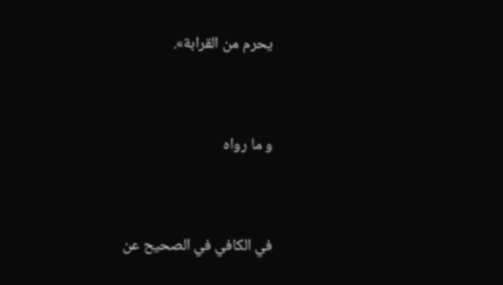يحرم من القرابة».


و ما رواه


في الكافي في الصحيح عن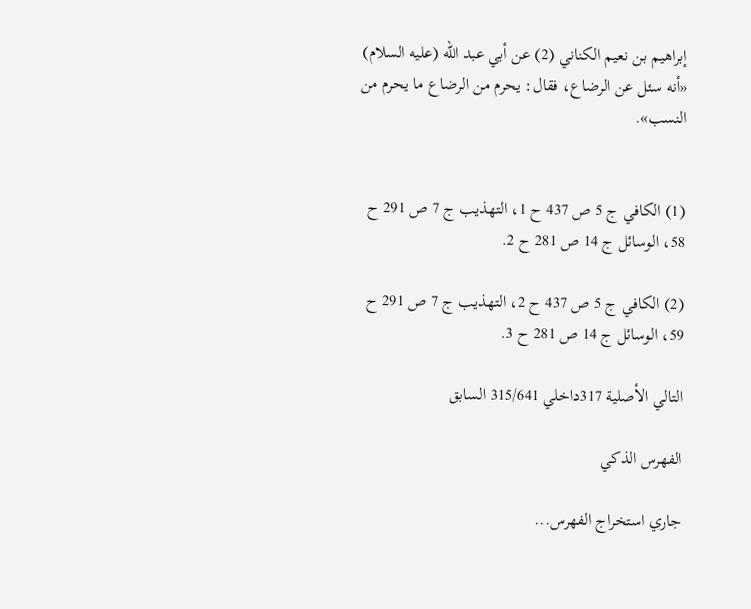إبراهيم بن نعيم الكناني (2) عن أبي عبد الله (عليه السلام) «أنه سئل عن الرضاع، فقال: يحرم من الرضاع ما يحرم من النسب».


(1) الكافي ج 5 ص 437 ح 1، التهذيب ج 7 ص 291 ح 58، الوسائل ج 14 ص 281 ح 2.

(2) الكافي ج 5 ص 437 ح 2، التهذيب ج 7 ص 291 ح 59، الوسائل ج 14 ص 281 ح 3.

التالي الأصلية 317داخلي 315/641 السابق

الفهرس الذكي

جاري استخراج الفهرس...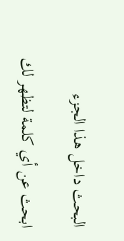البحث داخل هذا الجزء

ابحث عن أي كلمة لتظهر لك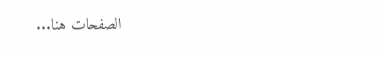الصفحات هنا...